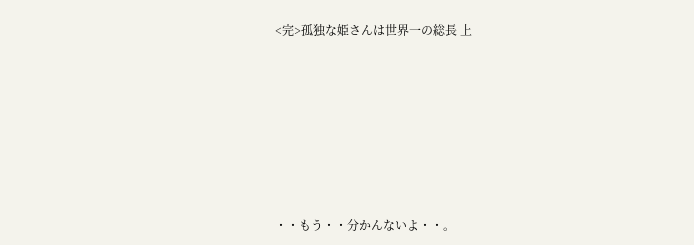<完>孤独な姫さんは世界一の総長 上







・・もう・・分かんないよ・・。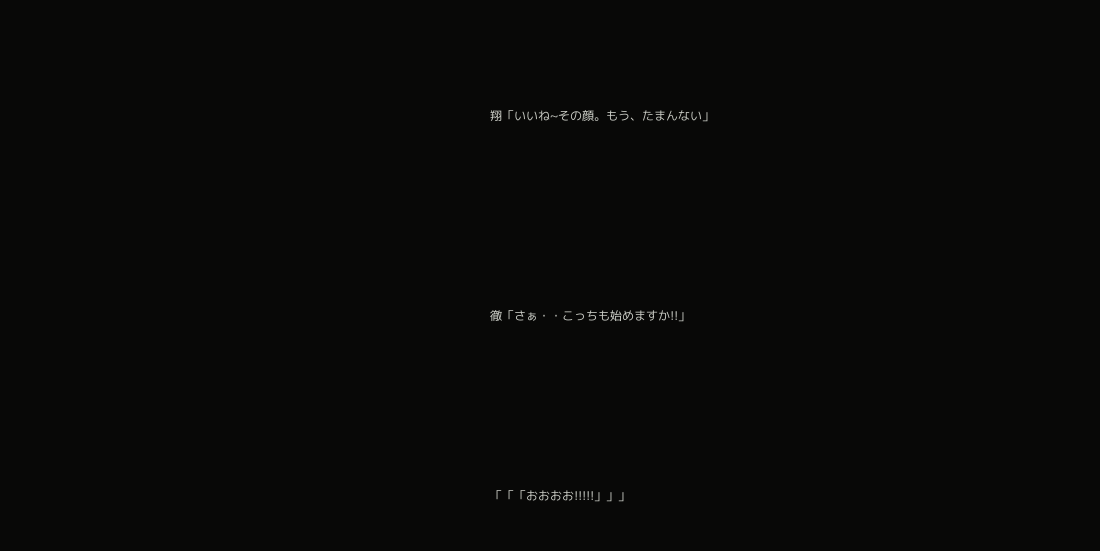翔「いいね~その顔。もう、たまんない」









徹「さぁ・・こっちも始めますか!!」








「「「おおおお!!!!!」」」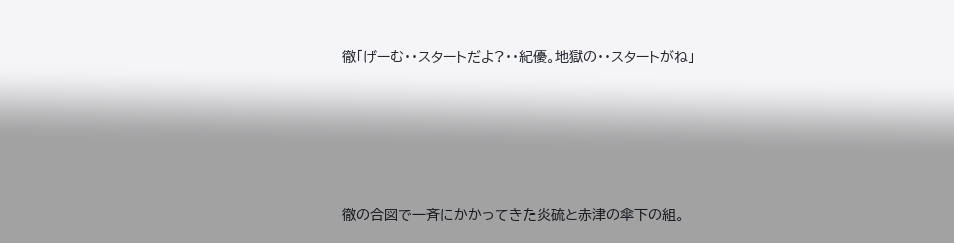徹「げーむ・・スタートだよ?・・紀優。地獄の・・スタートがね」






徹の合図で一斉にかかってきた炎硫と赤津の傘下の組。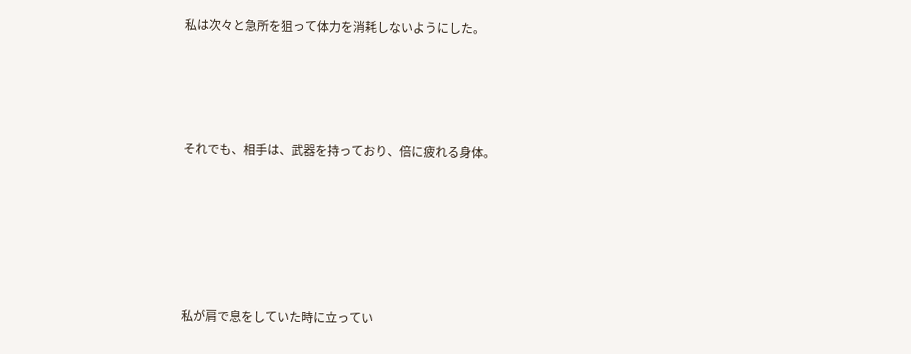私は次々と急所を狙って体力を消耗しないようにした。





それでも、相手は、武器を持っており、倍に疲れる身体。







私が肩で息をしていた時に立ってい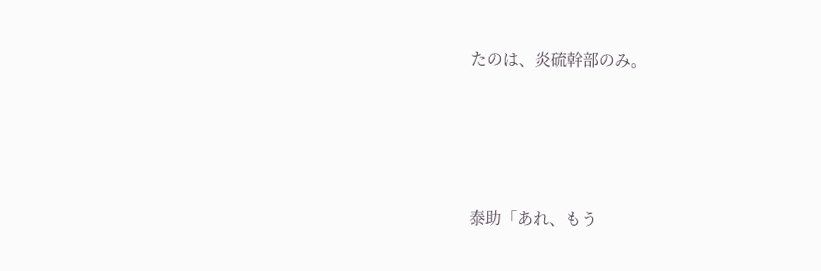たのは、炎硫幹部のみ。






泰助「あれ、もう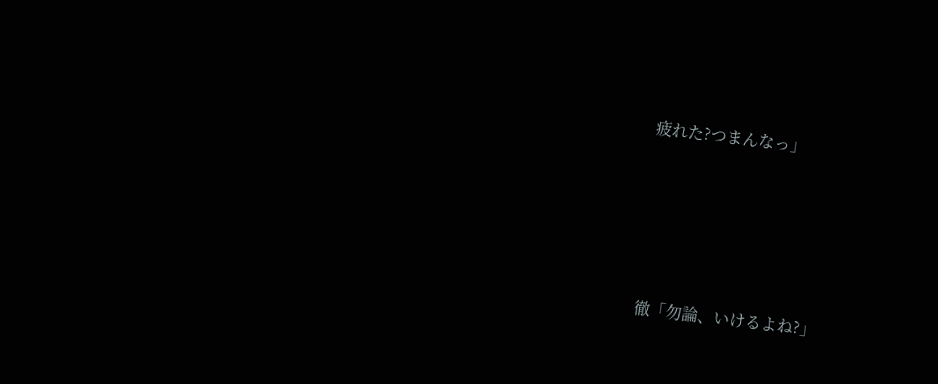疲れた?つまんなっ」





徹「勿論、いけるよね?」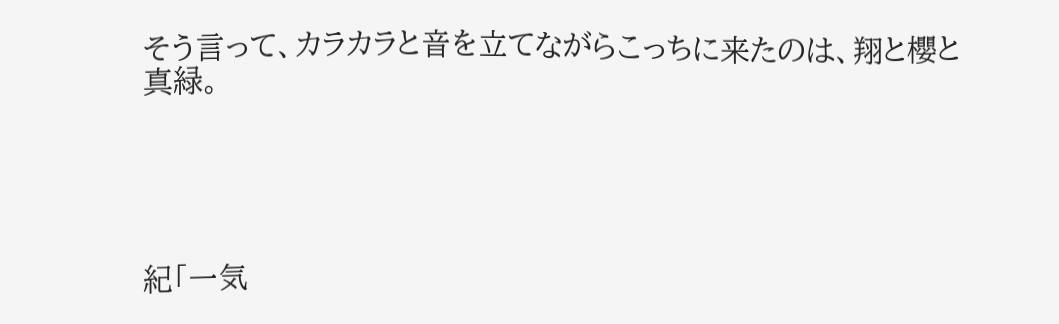そう言って、カラカラと音を立てながらこっちに来たのは、翔と櫻と真緑。





紀「一気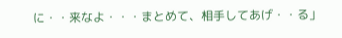に・・来なよ・・・まとめて、相手してあげ・・る」